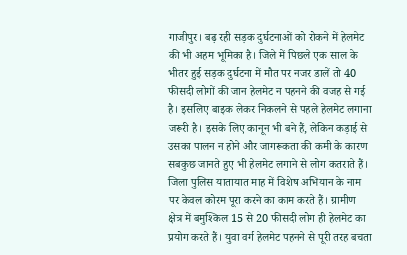गाजीपुर। बढ़ रही सड़क दुर्घटनाओं को रोकने में हेलमेट की भी अहम भूमिका है। जिले में पिछले एक साल के भीतर हुई सड़क दुर्घटना में मौत पर नजर डालें तो 40 फीसदी लोगों की जान हेलमेट न पहनने की वजह से गई है। इसलिए बाइक लेकर निकलने से पहले हेलमेट लगाना जरूरी है। इसके लिए कानून भी बने हैं, लेकिन कड़ाई से उसका पालन न होने और जागरूकता की कमी के कारण सबकुछ जानते हुए भी हेलमेट लगाने से लोग कतराते हैं। जिला पुलिस यातायात माह में विशेष अभियान के नाम पर केवल कोरम पूरा करने का काम करते हैं। ग्रामीण क्षेत्र में बमुश्किल 15 से 20 फीसदी लोग ही हेलमेट का प्रयोग करते हैं। युवा वर्ग हेलमेट पहनने से पूरी तरह बचता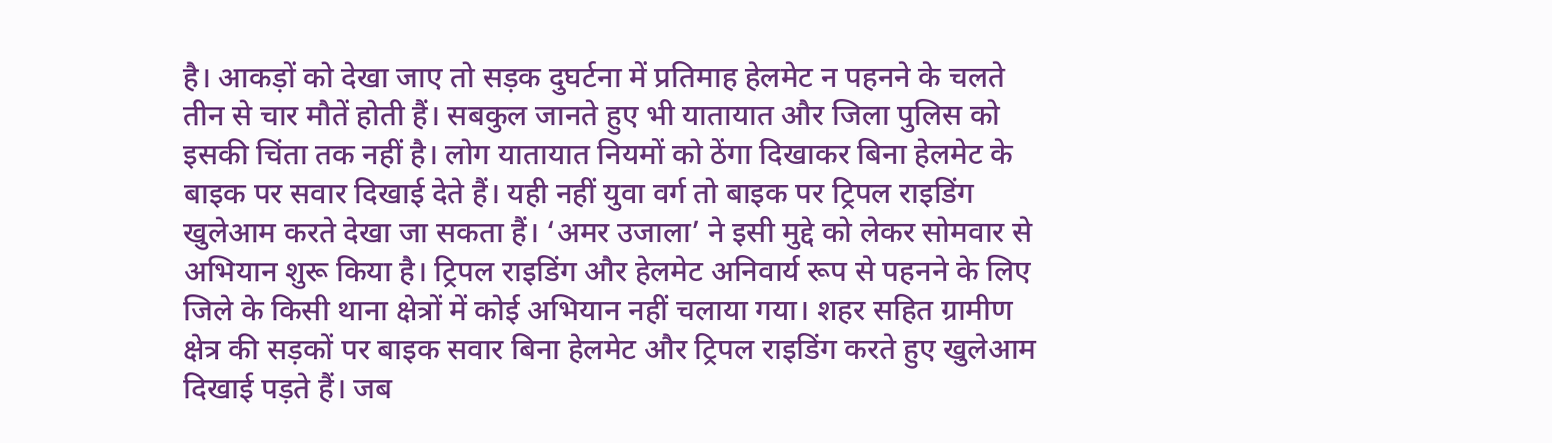है। आकड़ों को देखा जाए तो सड़क दुघर्टना में प्रतिमाह हेलमेट न पहनने के चलते तीन से चार मौतें होती हैं। सबकुल जानते हुए भी यातायात और जिला पुलिस को इसकी चिंता तक नहीं है। लोग यातायात नियमों को ठेंगा दिखाकर बिना हेलमेट के बाइक पर सवार दिखाई देते हैं। यही नहीं युवा वर्ग तो बाइक पर ट्रिपल राइडिंग खुलेआम करते देखा जा सकता हैं। ‘अमर उजाला’ ने इसी मुद्दे को लेकर सोमवार से अभियान शुरू किया है। ट्रिपल राइडिंग और हेलमेट अनिवार्य रूप से पहनने के लिए जिले के किसी थाना क्षेत्रों में कोई अभियान नहीं चलाया गया। शहर सहित ग्रामीण क्षेत्र की सड़कों पर बाइक सवार बिना हेलमेट और ट्रिपल राइडिंग करते हुए खुलेआम दिखाई पड़ते हैं। जब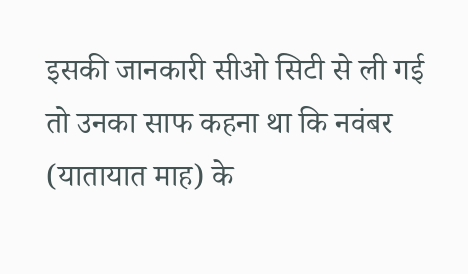इसकी जानकारी सीओ सिटी से ली गई तो उनका साफ कहना था कि नवंबर (यातायात माह) के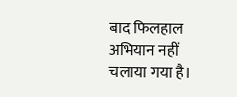बाद फिलहाल अभियान नहीं चलाया गया है।